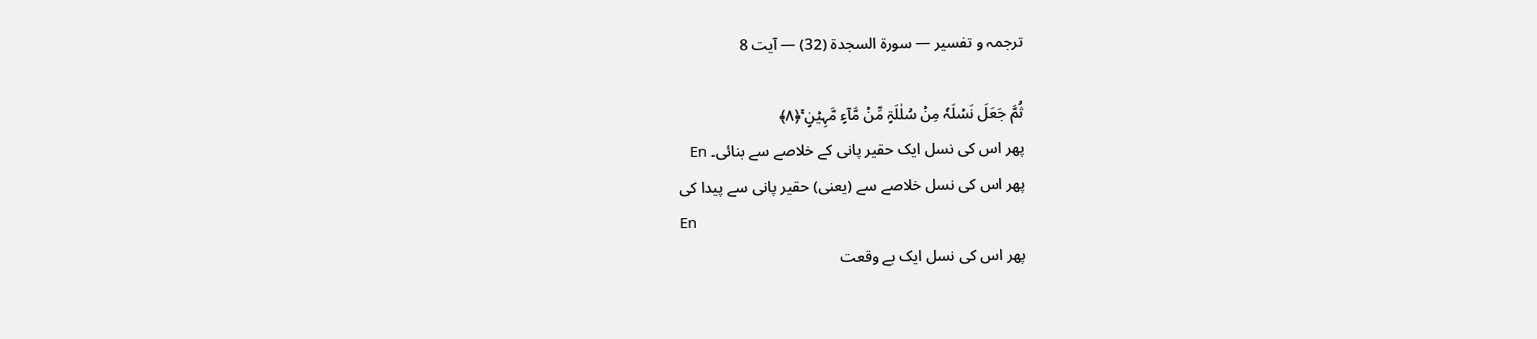ترجمہ و تفسیر — سورۃ السجدة (32) — آیت 8

ثُمَّ جَعَلَ نَسۡلَہٗ مِنۡ سُلٰلَۃٍ مِّنۡ مَّآءٍ مَّہِیۡنٍ ۚ﴿۸﴾
پھر اس کی نسل ایک حقیر پانی کے خلاصے سے بنائی۔ En
پھر اس کی نسل خلاصے سے (یعنی) حقیر پانی سے پیدا کی
En
پھر اس کی نسل ایک بے وقعت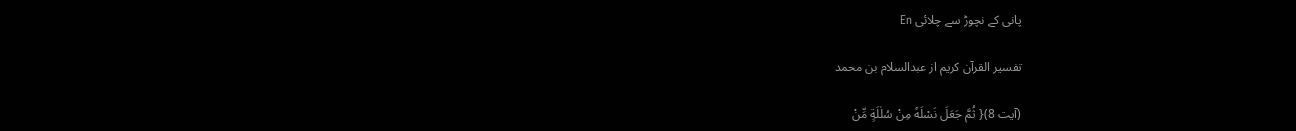پانی کے نچوڑ سے چلائی En

تفسیر القرآن کریم از عبدالسلام بن محمد

(آیت 8){ ثُمَّ جَعَلَ نَسْلَهٗ مِنْ سُلٰلَةٍ مِّنْ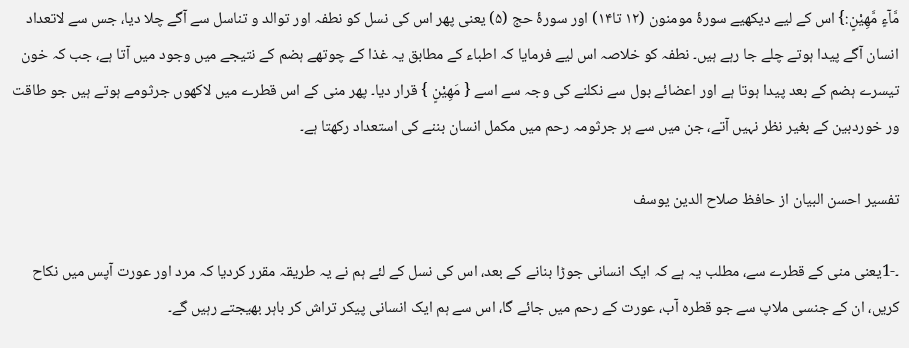مَّآءٍ مَّهِيْنٍ:} اس کے لیے دیکھیے سورۂ مومنون (۱۲ تا۱۴) اور سورۂ حج (۵) یعنی پھر اس کی نسل کو نطفہ اور توالد و تناسل سے آگے چلا دیا، جس سے لاتعداد انسان آگے پیدا ہوتے چلے جا رہے ہیں۔ نطفہ کو خلاصہ اس لیے فرمایا کہ اطباء کے مطابق یہ غذا کے چوتھے ہضم کے نتیجے میں وجود میں آتا ہے، جب کہ خون تیسرے ہضم کے بعد پیدا ہوتا ہے اور اعضائے بول سے نکلنے کی وجہ سے اسے { مَهِيْنٍ } قرار دیا۔ پھر منی کے اس قطرے میں لاکھوں جرثومے ہوتے ہیں جو طاقت ور خوردبین کے بغیر نظر نہیں آتے، جن میں سے ہر جرثومہ رحم میں مکمل انسان بننے کی استعداد رکھتا ہے۔

تفسیر احسن البیان از حافظ صلاح الدین یوسف

۔-1یعنی منی کے قطرے سے، مطلب یہ ہے کہ ایک انسانی جوڑا بنانے کے بعد، اس کی نسل کے لئے ہم نے یہ طریقہ مقرر کردیا کہ مرد اور عورت آپس میں نکاح کریں، ان کے جنسی ملاپ سے جو قطرہ آب، عورت کے رحم میں جائے گا، اس سے ہم ایک انسانی پیکر تراش کر باہر بھیجتے رہیں گے۔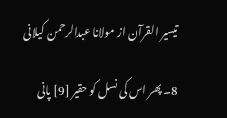تيسير القرآن از مولانا عبدالرحمن کیلانی

8۔ پھر اس کی نسل کو حقیر [9] پانی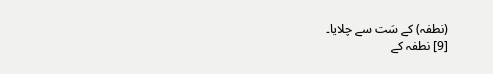(نطفہ) کے سَت سے چلایا۔
[9] نطفہ کے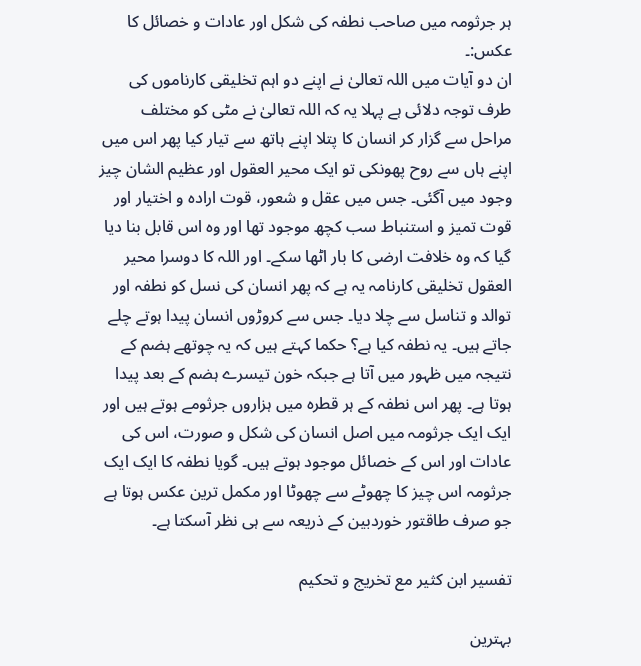ہر جرثومہ میں صاحب نطفہ کی شکل اور عادات و خصائل کا عکس:۔
ان دو آیات میں اللہ تعالیٰ نے اپنے دو اہم تخلیقی کارناموں کی طرف توجہ دلائی ہے پہلا یہ کہ اللہ تعالیٰ نے مٹی کو مختلف مراحل سے گزار کر انسان کا پتلا اپنے ہاتھ سے تیار کیا پھر اس میں اپنے ہاں سے روح پھونکی تو ایک محیر العقول اور عظیم الشان چیز وجود میں آگئی۔ جس میں عقل و شعور، قوت ارادہ و اختیار اور قوت تمیز و استنباط سب کچھ موجود تھا اور وہ اس قابل بنا دیا گیا کہ وہ خلافت ارضی کا بار اٹھا سکے۔ اور اللہ کا دوسرا محیر العقول تخلیقی کارنامہ یہ ہے کہ پھر انسان کی نسل کو نطفہ اور توالد و تناسل سے چلا دیا۔ جس سے کروڑوں انسان پیدا ہوتے چلے جاتے ہیں۔ یہ نطفہ کیا ہے؟ حکما کہتے ہیں کہ یہ چوتھے ہضم کے نتیجہ میں ظہور میں آتا ہے جبکہ خون تیسرے ہضم کے بعد پیدا ہوتا ہے۔ پھر اس نطفہ کے ہر قطرہ میں ہزاروں جرثومے ہوتے ہیں اور ایک ایک جرثومہ میں اصل انسان کی شکل و صورت، اس کی عادات اور اس کے خصائل موجود ہوتے ہیں۔ گویا نطفہ کا ایک ایک جرثومہ اس چیز کا چھوٹے سے چھوٹا اور مکمل ترین عکس ہوتا ہے جو صرف طاقتور خوردبین کے ذریعہ سے ہی نظر آسکتا ہے۔

تفسیر ابن کثیر مع تخریج و تحکیم

بہترین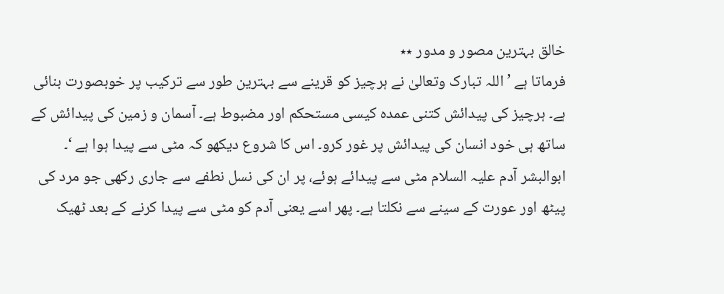خالق بہترین مصور و مدور ٭٭
فرماتا ہے ’ اللہ تبارک وتعالیٰ نے ہرچیز کو قرینے سے بہترین طور سے ترکیب پر خوبصورت بنائی ہے۔ ہرچیز کی پیدائش کتنی عمدہ کیسی مستحکم اور مضبوط ہے۔ آسمان و زمین کی پیدائش کے ساتھ ہی خود انسان کی پیدائش پر غور کرو۔ اس کا شروع دیکھو کہ مٹی سے پیدا ہوا ہے ‘۔
ابوالبشر آدم علیہ السلام مٹی سے پیدائے ہوئے، پر ان کی نسل نطفے سے جاری رکھی جو مرد کی پیٹھ اور عورت کے سینے سے نکلتا ہے۔ پھر اسے یعنی آدم کو مٹی سے پیدا کرنے کے بعد ٹھیک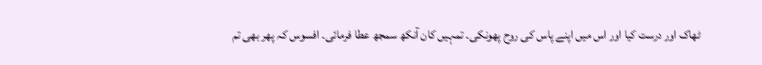ٹھاک اور درست کیا اور اس میں اپنے پاس کی روح پھونکی۔ تمہیں کان آنکھ سمجھ عطا فرمائی۔ افسوس کہ پھر بھی تم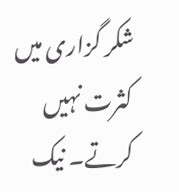شکر گزاری میں کثرت نہیں کرتے۔ نیک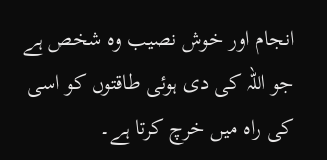انجام اور خوش نصیب وہ شخص ہے جو اللہ کی دی ہوئی طاقتوں کو اسی کی راہ میں خرچ کرتا ہے۔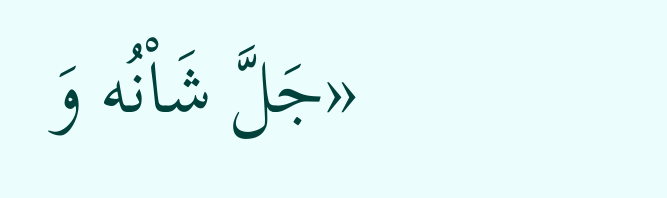«جَلَّ شَاْنُه وَ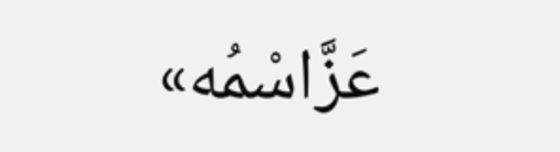عَزَّاسْمُه»